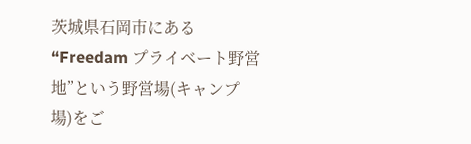茨城県石岡市にある“Freedam プライベート野営地”という野営場(キャンプ場)をご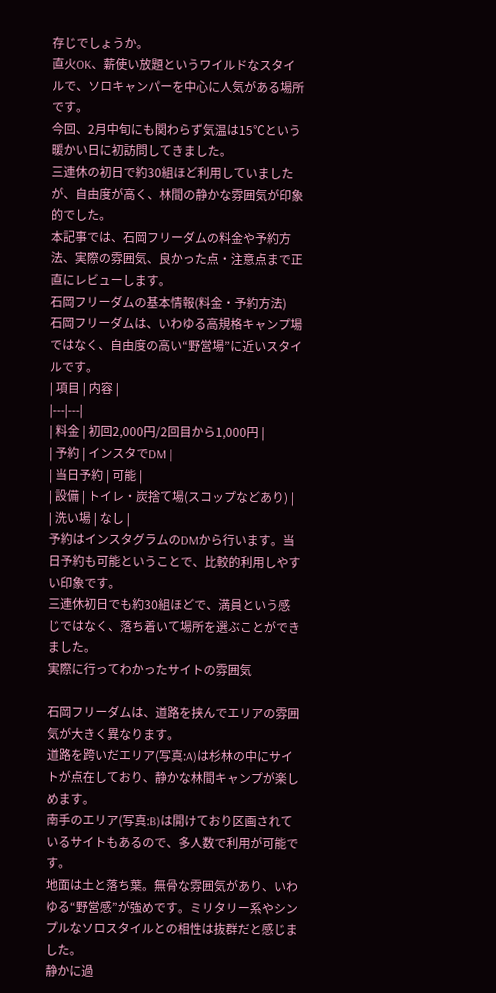存じでしょうか。
直火OK、薪使い放題というワイルドなスタイルで、ソロキャンパーを中心に人気がある場所です。
今回、2月中旬にも関わらず気温は15℃という暖かい日に初訪問してきました。
三連休の初日で約30組ほど利用していましたが、自由度が高く、林間の静かな雰囲気が印象的でした。
本記事では、石岡フリーダムの料金や予約方法、実際の雰囲気、良かった点・注意点まで正直にレビューします。
石岡フリーダムの基本情報(料金・予約方法)
石岡フリーダムは、いわゆる高規格キャンプ場ではなく、自由度の高い“野営場”に近いスタイルです。
| 項目 | 内容 |
|---|---|
| 料金 | 初回2,000円/2回目から1,000円 |
| 予約 | インスタでDM |
| 当日予約 | 可能 |
| 設備 | トイレ・炭捨て場(スコップなどあり) |
| 洗い場 | なし |
予約はインスタグラムのDMから行います。当日予約も可能ということで、比較的利用しやすい印象です。
三連休初日でも約30組ほどで、満員という感じではなく、落ち着いて場所を選ぶことができました。
実際に行ってわかったサイトの雰囲気

石岡フリーダムは、道路を挟んでエリアの雰囲気が大きく異なります。
道路を跨いだエリア(写真:A)は杉林の中にサイトが点在しており、静かな林間キャンプが楽しめます。
南手のエリア(写真:B)は開けており区画されているサイトもあるので、多人数で利用が可能です。
地面は土と落ち葉。無骨な雰囲気があり、いわゆる“野営感”が強めです。ミリタリー系やシンプルなソロスタイルとの相性は抜群だと感じました。
静かに過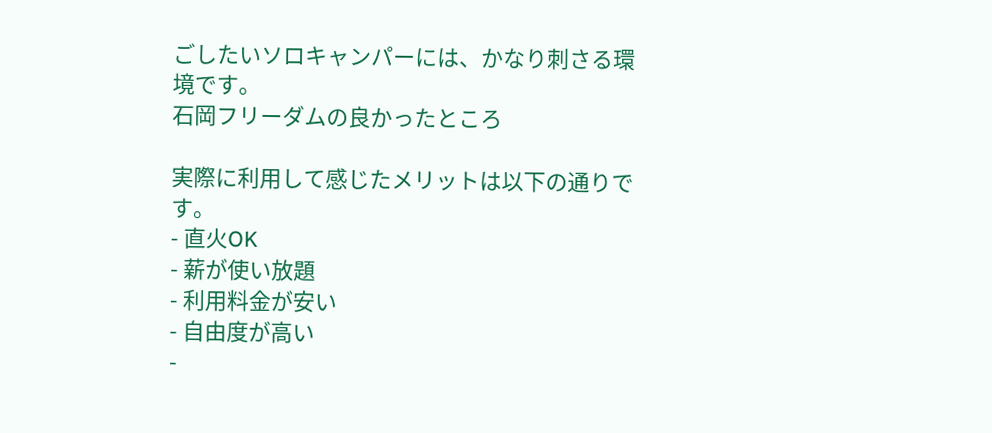ごしたいソロキャンパーには、かなり刺さる環境です。
石岡フリーダムの良かったところ

実際に利用して感じたメリットは以下の通りです。
- 直火OK
- 薪が使い放題
- 利用料金が安い
- 自由度が高い
-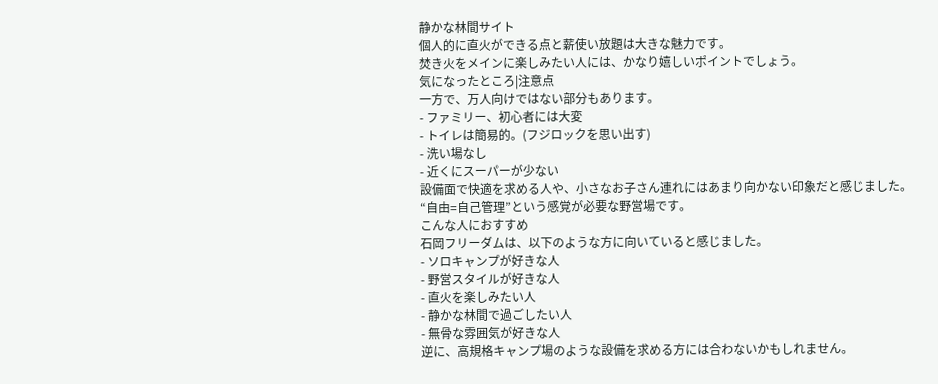静かな林間サイト
個人的に直火ができる点と薪使い放題は大きな魅力です。
焚き火をメインに楽しみたい人には、かなり嬉しいポイントでしょう。
気になったところ|注意点
一方で、万人向けではない部分もあります。
- ファミリー、初心者には大変
- トイレは簡易的。(フジロックを思い出す)
- 洗い場なし
- 近くにスーパーが少ない
設備面で快適を求める人や、小さなお子さん連れにはあまり向かない印象だと感じました。
“自由=自己管理”という感覚が必要な野営場です。
こんな人におすすめ
石岡フリーダムは、以下のような方に向いていると感じました。
- ソロキャンプが好きな人
- 野営スタイルが好きな人
- 直火を楽しみたい人
- 静かな林間で過ごしたい人
- 無骨な雰囲気が好きな人
逆に、高規格キャンプ場のような設備を求める方には合わないかもしれません。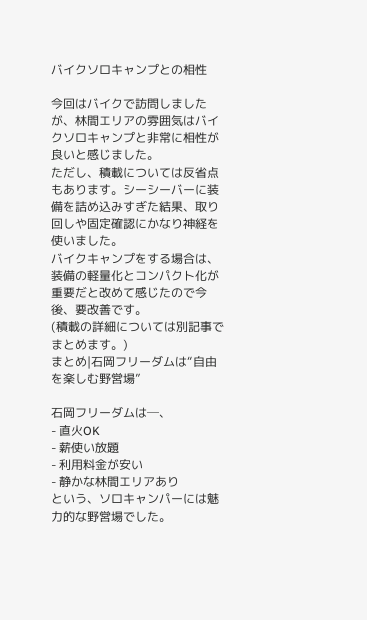バイクソロキャンプとの相性

今回はバイクで訪問しましたが、林間エリアの雰囲気はバイクソロキャンプと非常に相性が良いと感じました。
ただし、積載については反省点もあります。シーシーバーに装備を詰め込みすぎた結果、取り回しや固定確認にかなり神経を使いました。
バイクキャンプをする場合は、装備の軽量化とコンパクト化が重要だと改めて感じたので今後、要改善です。
(積載の詳細については別記事でまとめます。)
まとめ|石岡フリーダムは“自由を楽しむ野営場”

石岡フリーダムは─、
- 直火OK
- 薪使い放題
- 利用料金が安い
- 静かな林間エリアあり
という、ソロキャンパーには魅力的な野営場でした。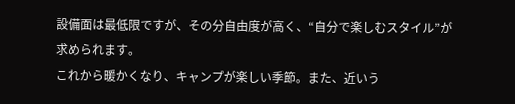設備面は最低限ですが、その分自由度が高く、“自分で楽しむスタイル”が求められます。
これから暖かくなり、キャンプが楽しい季節。また、近いう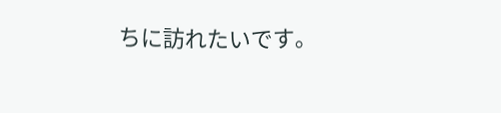ちに訪れたいです。